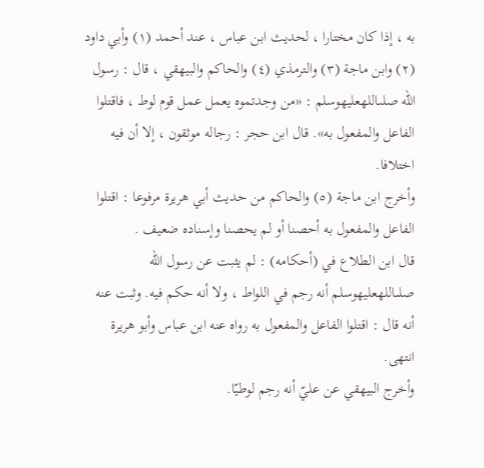به ، إذا كان مختارا ، لحديث ابن عباس ، عند أحمد (١) وأبي داود (٢) وابن ماجة (٣) والترمذي (٤) والحاكم والبيهقي ، قال : رسول الله صلىاللهعليهوسلم : «من وجدتموه يعمل عمل قوم لوط ، فاقتلوا الفاعل والمفعول به». قال ابن حجر : رجاله موثقون ، إلا أن فيه اختلافا.
وأخرج ابن ماجة (٥) والحاكم من حديث أبي هريرة مرفوعا : اقتلوا الفاعل والمفعول به أحصنا أو لم يحصنا وإسناده ضعيف .
قال ابن الطلاع في (أحكامه) : لم يثبت عن رسول الله صلىاللهعليهوسلم أنه رجم في اللواط ، ولا أنه حكم فيه. وثبت عنه أنه قال : اقتلوا الفاعل والمفعول به رواه عنه ابن عباس وأبو هريرة انتهى.
وأخرج البيهقي عن عليّ أنه رجم لوطيّا.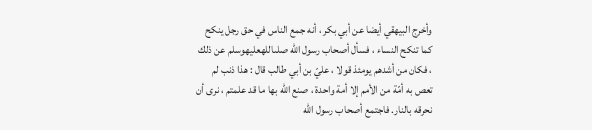وأخرج البيهقي أيضا عن أبي بكر ، أنه جمع الناس في حق رجل ينكح كما تنكح النساء ، فسأل أصحاب رسول الله صلىاللهعليهوسلم عن ذلك ، فكان من أشدهم يومئذ قولا ، عليّ بن أبي طالب قال : هذا ذنب لم تعص به أمّة من الأمم إلا أمة واحدة ، صنع الله بها ما قد علمتم ، نرى أن نحرقه بالنار. فاجتمع أصحاب رسول الله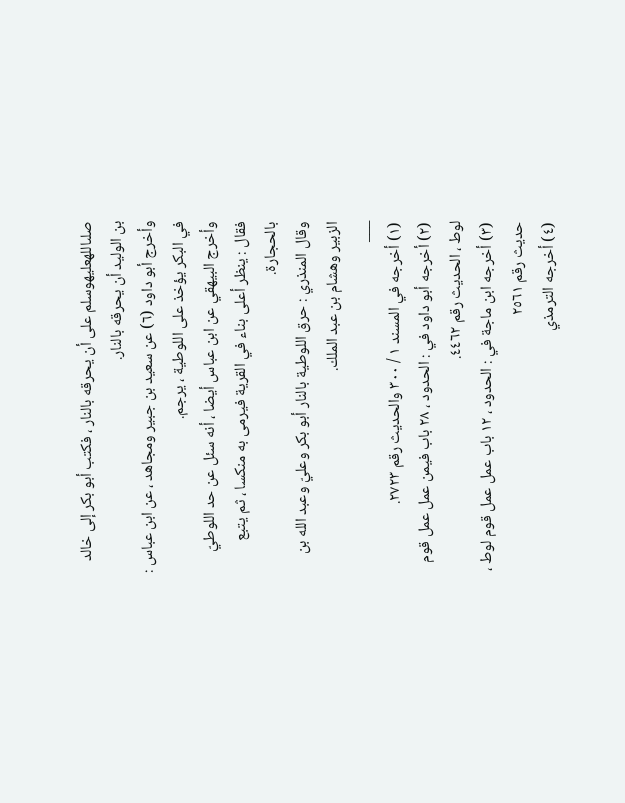صلىاللهعليهوسلم على أن يحرقه بالنار ، فكتب أبو بكر إلى خالد بن الوليد أن يحرقه بالنار.
وأخرج أبو داود (٦) عن سعيد بن جبير ومجاهد ، عن ابن عباس : في البكر يؤخذ على اللوطية ، يرجم.
وأخرج البيهقي عن ابن عباس أيضا ، أنه سئل عن حد اللوطيّ فقال : ينظر أعلى بناء في القرية فيرمى به منكسا ، ثم يتبع بالحجارة.
وقال المنذري : حرق اللوطية بالنار أبو بكر وعليّ وعبد الله بن الزبير وهشام بن عبد الملك.
___
(١) أخرجه في المسند ١ / ٣٠٠ والحديث رقم ٢٧٢٣.
(٢) أخرجه أبو داود في : الحدود ، ٢٨ باب فيمن عمل عمل قوم لوط ، الحديث رقم ٤٤٦٢.
(٣) أخرجه ابن ماجة في : الحدود ، ١٢ باب عمل عمل قوم لوط ، حديث رقم ٢٥٦١
(٤) أخرجه الترمذي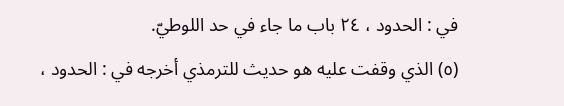في : الحدود ، ٢٤ باب ما جاء في حد اللوطيّ.
(٥) الذي وقفت عليه هو حديث للترمذي أخرجه في : الحدود ،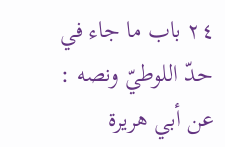٢٤ باب ما جاء في حدّ اللوطيّ ونصه : عن أبي هريرة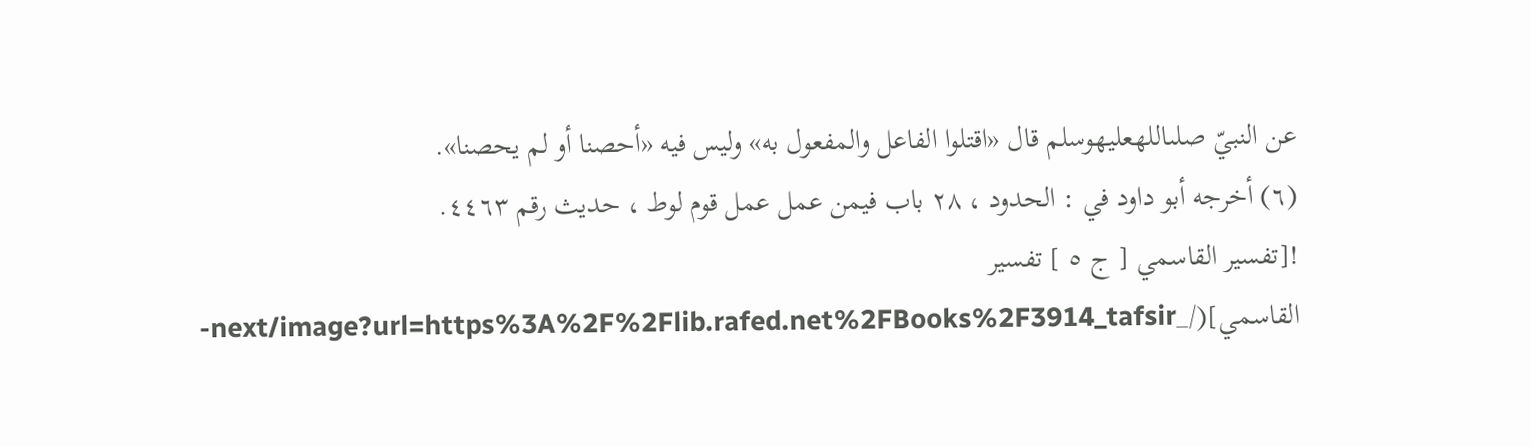عن النبيّ صلىاللهعليهوسلم قال «اقتلوا الفاعل والمفعول به» وليس فيه «أحصنا أو لم يحصنا».
(٦) أخرجه أبو داود في : الحدود ، ٢٨ باب فيمن عمل عمل قوم لوط ، حديث رقم ٤٤٦٣.
![تفسير القاسمي [ ج ٥ ] تفسير القاسمي](/_next/image?url=https%3A%2F%2Flib.rafed.net%2FBooks%2F3914_tafsir-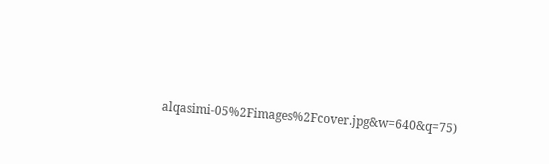alqasimi-05%2Fimages%2Fcover.jpg&w=640&q=75)